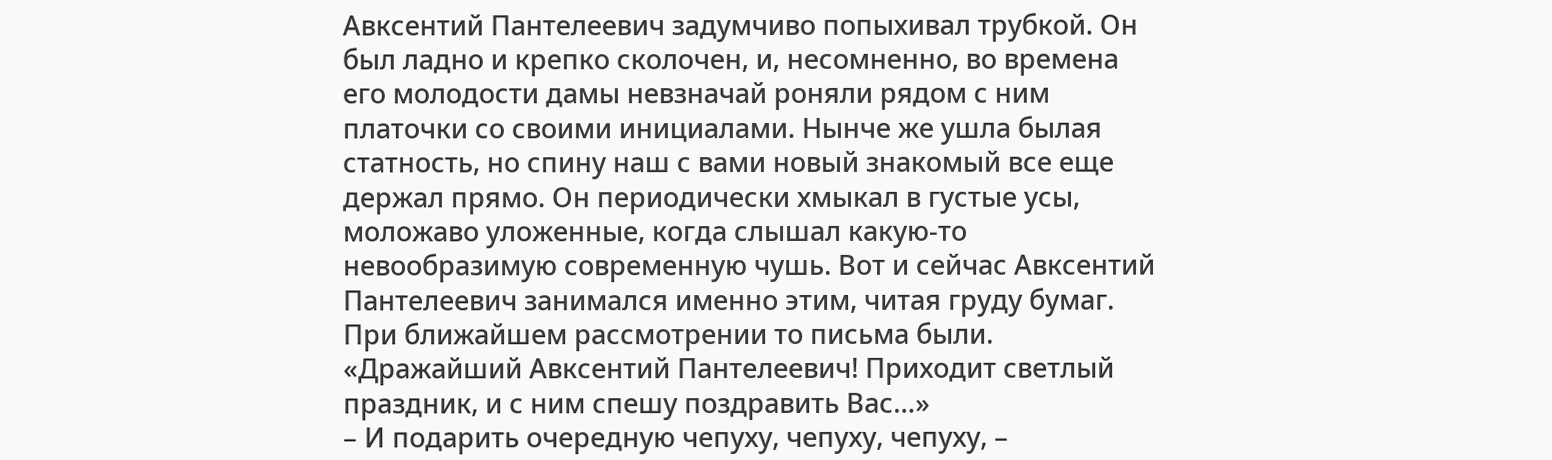Авксентий Пантелеевич задумчиво попыхивал трубкой. Он был ладно и крепко сколочен, и, несомненно, во времена его молодости дамы невзначай роняли рядом с ним платочки со своими инициалами. Нынче же ушла былая статность, но спину наш с вами новый знакомый все еще держал прямо. Он периодически хмыкал в густые усы, моложаво уложенные, когда слышал какую-то невообразимую современную чушь. Вот и сейчас Авксентий Пантелеевич занимался именно этим, читая груду бумаг. При ближайшем рассмотрении то письма были.
«Дражайший Авксентий Пантелеевич! Приходит светлый праздник, и с ним спешу поздравить Вас…»
– И подарить очередную чепуху, чепуху, чепуху, –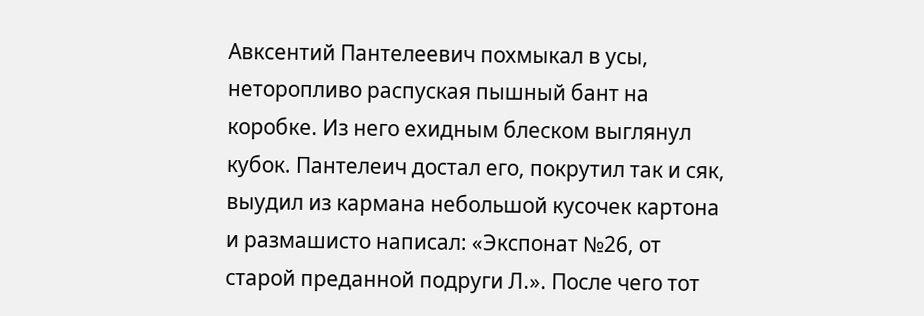Авксентий Пантелеевич похмыкал в усы, неторопливо распуская пышный бант на коробке. Из него ехидным блеском выглянул кубок. Пантелеич достал его, покрутил так и сяк, выудил из кармана небольшой кусочек картона и размашисто написал: «Экспонат №26, от старой преданной подруги Л.». После чего тот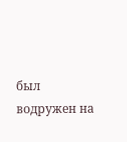был водружен на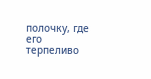полочку, где его терпеливо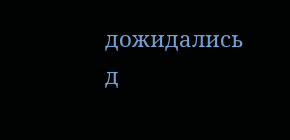дожидались д